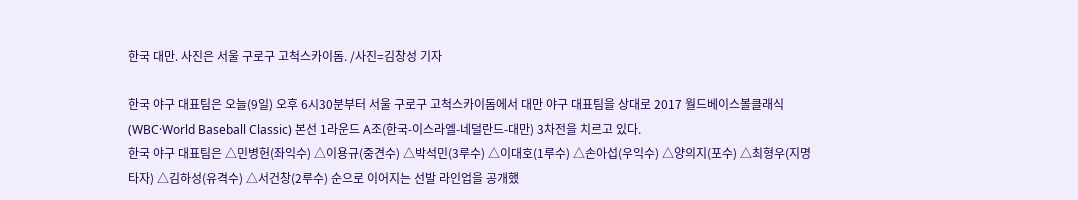한국 대만. 사진은 서울 구로구 고척스카이돔. /사진=김창성 기자

한국 야구 대표팀은 오늘(9일) 오후 6시30분부터 서울 구로구 고척스카이돔에서 대만 야구 대표팀을 상대로 2017 월드베이스볼클래식(WBC·World Baseball Classic) 본선 1라운드 A조(한국-이스라엘-네덜란드-대만) 3차전을 치르고 있다.
한국 야구 대표팀은 △민병헌(좌익수) △이용규(중견수) △박석민(3루수) △이대호(1루수) △손아섭(우익수) △양의지(포수) △최형우(지명타자) △김하성(유격수) △서건창(2루수) 순으로 이어지는 선발 라인업을 공개했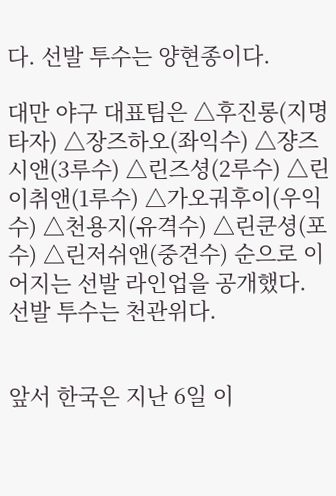다. 선발 투수는 양현종이다.

대만 야구 대표팀은 △후진롱(지명타자) △장즈하오(좌익수) △쟝즈시앤(3루수) △린즈셩(2루수) △린이취앤(1루수) △가오궈후이(우익수) △천용지(유격수) △린쿤셩(포수) △린저쉬앤(중견수) 순으로 이어지는 선발 라인업을 공개했다. 선발 투수는 천관위다.


앞서 한국은 지난 6일 이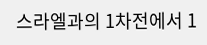스라엘과의 1차전에서 1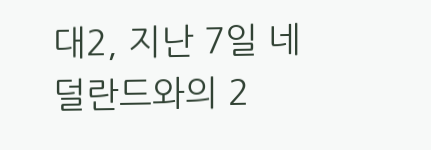대2, 지난 7일 네덜란드와의 2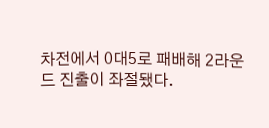차전에서 0대5로 패배해 2라운드 진출이 좌절됐다.